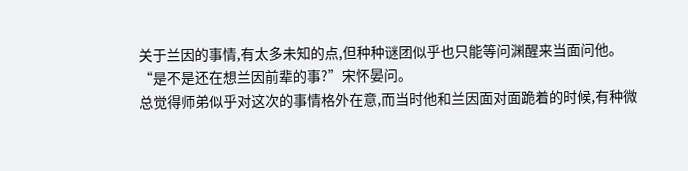关于兰因的事情,有太多未知的点,但种种谜团似乎也只能等问渊醒来当面问他。
“是不是还在想兰因前辈的事?”宋怀晏问。
总觉得师弟似乎对这次的事情格外在意,而当时他和兰因面对面跪着的时候,有种微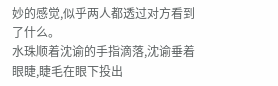妙的感觉,似乎两人都透过对方看到了什么。
水珠顺着沈谕的手指滴落,沈谕垂着眼睫,睫毛在眼下投出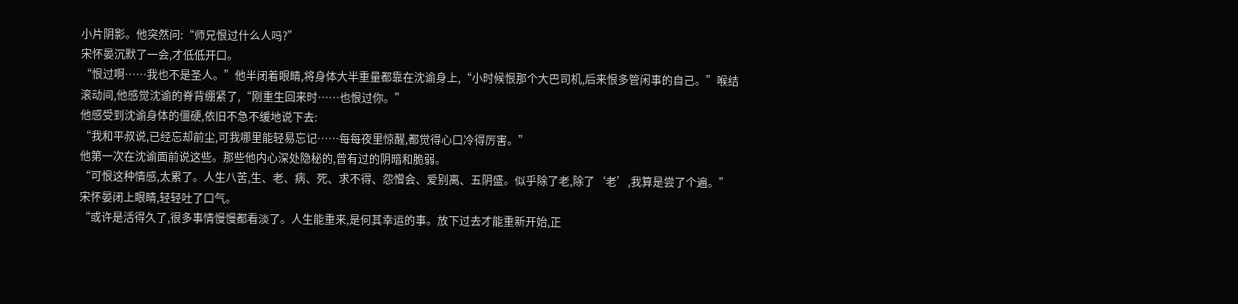小片阴影。他突然问:“师兄恨过什么人吗?”
宋怀晏沉默了一会,才低低开口。
“恨过啊……我也不是圣人。”他半闭着眼睛,将身体大半重量都靠在沈谕身上,“小时候恨那个大巴司机,后来恨多管闲事的自己。”喉结滚动间,他感觉沈谕的脊背绷紧了,“刚重生回来时……也恨过你。”
他感受到沈谕身体的僵硬,依旧不急不缓地说下去:
“我和平叔说,已经忘却前尘,可我哪里能轻易忘记……每每夜里惊醒,都觉得心口冷得厉害。”
他第一次在沈谕面前说这些。那些他内心深处隐秘的,曾有过的阴暗和脆弱。
“可恨这种情感,太累了。人生八苦,生、老、病、死、求不得、怨憎会、爱别离、五阴盛。似乎除了老,除了‘老’,我算是尝了个遍。”
宋怀晏闭上眼睛,轻轻吐了口气。
“或许是活得久了,很多事情慢慢都看淡了。人生能重来,是何其幸运的事。放下过去才能重新开始,正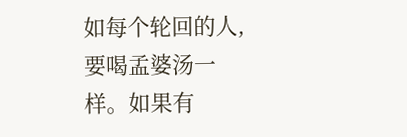如每个轮回的人,要喝孟婆汤一样。如果有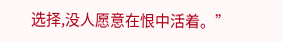选择,没人愿意在恨中活着。”